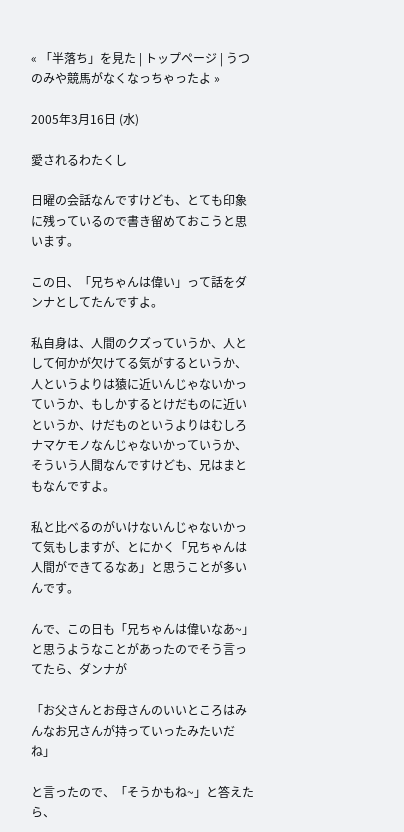« 「半落ち」を見た | トップページ | うつのみや競馬がなくなっちゃったよ »

2005年3月16日 (水)

愛されるわたくし

日曜の会話なんですけども、とても印象に残っているので書き留めておこうと思います。

この日、「兄ちゃんは偉い」って話をダンナとしてたんですよ。

私自身は、人間のクズっていうか、人として何かが欠けてる気がするというか、人というよりは猿に近いんじゃないかっていうか、もしかするとけだものに近いというか、けだものというよりはむしろナマケモノなんじゃないかっていうか、そういう人間なんですけども、兄はまともなんですよ。

私と比べるのがいけないんじゃないかって気もしますが、とにかく「兄ちゃんは人間ができてるなあ」と思うことが多いんです。

んで、この日も「兄ちゃんは偉いなあ~」と思うようなことがあったのでそう言ってたら、ダンナが

「お父さんとお母さんのいいところはみんなお兄さんが持っていったみたいだね」

と言ったので、「そうかもね~」と答えたら、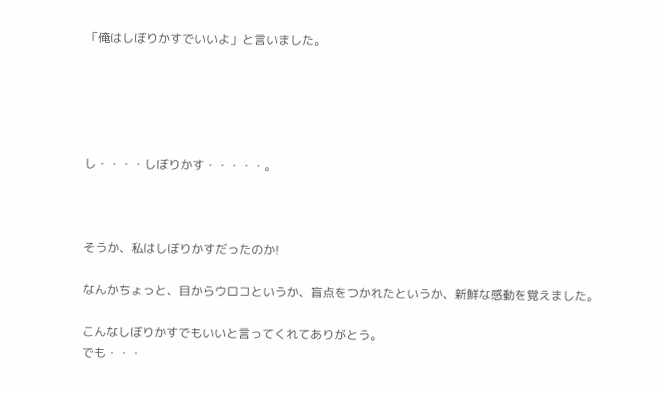「俺はしぼりかすでいいよ」と言いました。





し・・・・しぼりかす・・・・・。



そうか、私はしぼりかすだったのか!

なんかちょっと、目からウロコというか、盲点をつかれたというか、新鮮な感動を覚えました。

こんなしぼりかすでもいいと言ってくれてありがとう。
でも・・・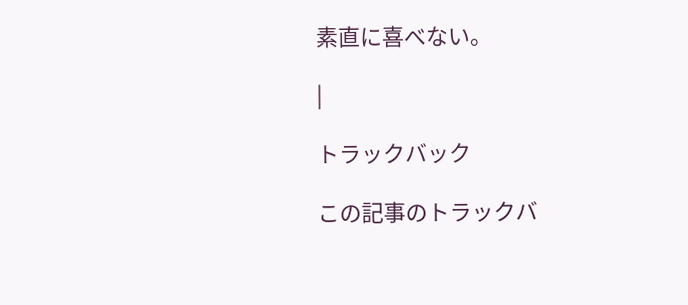素直に喜べない。

|

トラックバック

この記事のトラックバ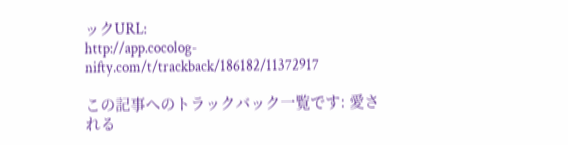ックURL:
http://app.cocolog-nifty.com/t/trackback/186182/11372917

この記事へのトラックバック一覧です: 愛される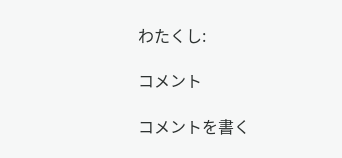わたくし:

コメント

コメントを書く